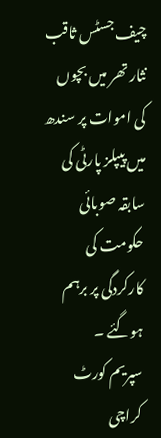چیف جسٹس ثاقب نثار تھر میں بچوں کی اموات پر سندھ میں پیپلز پارٹی کی سابقہ صوبائی حکومت کی کارکردگی پر برہم ہوگئے ۔
سپریم کورٹ کراچی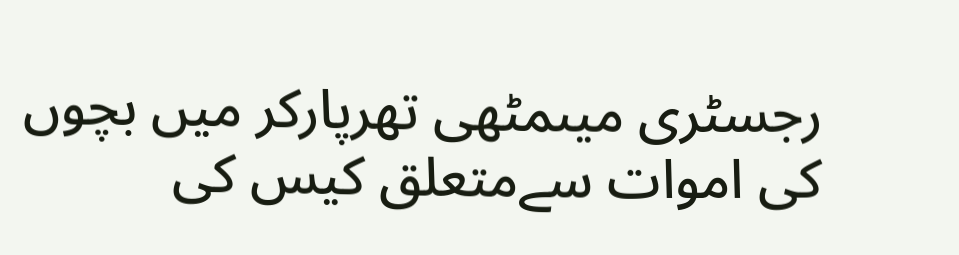رجسٹری میںمٹھی تھرپارکر میں بچوں کی اموات سےمتعلق کیس کی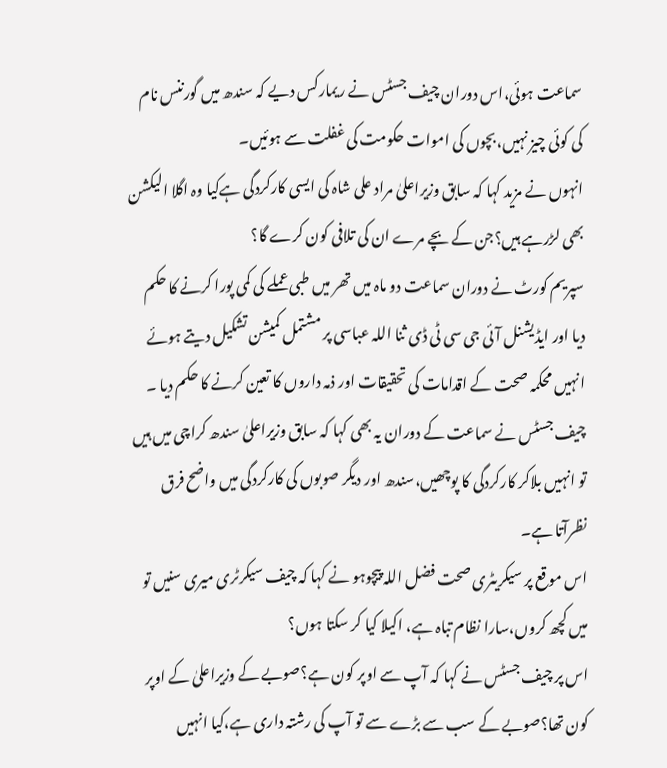سماعت ہوئی،اس دوران چیف جسٹس نے ریمارکس دیے کہ سندھ میں گورننس نام کی کوئی چیز نہیں،بچوں کی اموات حکومت کی غفلت سے ہوئیں۔
انہوں نے مزید کہا کہ سابق وزیراعلیٰ مراد علی شاہ کی ایسی کارکردگی ہےکیا وہ اگلا الیکشن بھی لڑرہے ہیں؟جن کے بچے مرے ان کی تلافی کون کرے گا؟
سپریم کورٹ نے دوران سماعت دو ماہ میں تھر میں طبی عملے کی کمی پورا کرنے کا حکم دیا اور ایڈیشنل آئی جی سی ٹی ڈی ثنا اللہ عباسی پر مشتمل کمیشن تشکیل دیتے ہوئے انہیں محکمہ صحت کے اقدامات کی تحقیقات اور ذمہ داروں کا تعین کرنے کا حکم دیا ۔
چیف جسٹس نے سماعت کے دوران یہ بھی کہا کہ سابق وزیراعلیٰ سندھ کراچی میں ہیں تو انہیں بلاکر کارکردگی کا پوچھیں،سندھ اور دیگر صوبوں کی کارکردگی میں واضح فرق نظرآتا ہے۔
اس موقع پر سیکریٹری صحت فضل اللہ پیچوہو نے کہا کہ چیف سیکرٹری میری سنیں تو میں کچھ کروں،سارا نظام تباہ ہے، اکیلا کیا کر سکتا ہوں؟
اس پر چیف جسٹس نے کہا کہ آپ سے اوپر کون ہے؟صوبے کے وزیراعلیٰ کے اوپر کون تھا؟صوبے کے سب سے بڑے سے تو آپ کی رشتہ داری ہے،کیا انہیں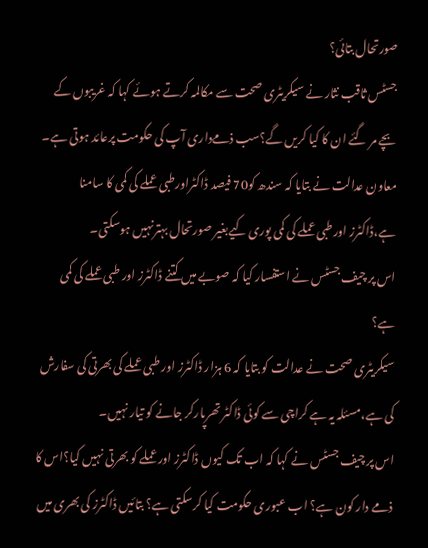صورتحال بتائی؟
جسٹس ثاقب نثار نے سیکریٹری صحت سے مکالمہ کرتے ہوئے کہا کہ غریبوں کے بچے مر گئے ان کا کیا کریں گے؟سب ذمےداری آپ کی حکومت پرعائد ہوتی ہے۔
معاون عدالت نے بتایا کہ سندھ کو70 فیصد ڈاکٹراورطبی عملے کی کمی کا سامنا ہے،ڈاکٹرز اورطبی عملے کی کمی پوری کیےبغیر صورتحال بہترنہیں ہوسکتی۔
اس پر چیف جسٹس نے استفسار کیا کہ صوبے میں کتنے ڈاکٹرز اور طبی عملے کی کمی ہے؟
سیکریٹری صحت نے عدالت کو بتایا کہ 6 ہزار ڈاکٹرز اور طبی عملے کی بھرتی کی سفارش کی ہے،مسئلہ یہ ہے کراچی سے کوئی ڈاکٹر تھرپارکر جانے کو تیار نہیں۔
اس پر چیف جسٹس نے کہا کہ اب تک کیوں ڈاکٹرز اور عملے کو بھرتی نہیں کیا؟اس کا ذمے دار کون ہے؟ اب عبوری حکومت کیا کرسکتی ہے؟ بتائیں ڈاکٹرز کی بھری میں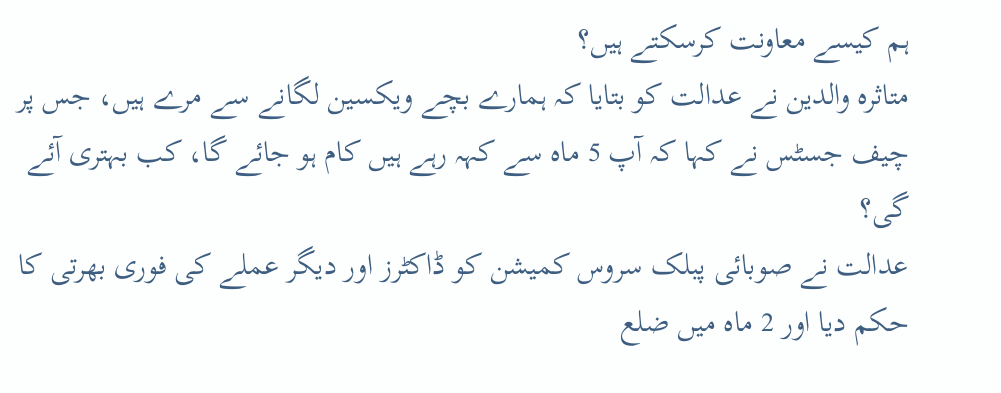ہم کیسے معاونت کرسکتے ہیں؟
متاثرہ والدین نے عدالت کو بتایا کہ ہمارے بچے ویکسین لگانے سے مرے ہیں، جس پر چیف جسٹس نے کہا کہ آپ 5 ماہ سے کہہ رہے ہیں کام ہو جائے گا، کب بہتری آئے گی؟
عدالت نے صوبائی پبلک سروس کمیشن کو ڈاکٹرز اور دیگر عملے کی فوری بھرتی کا حکم دیا اور 2 ماہ میں ضلع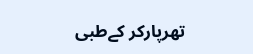تھرپارکر کےطبی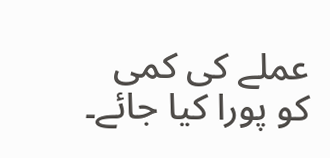عملے کی کمی کو پورا کیا جائے۔